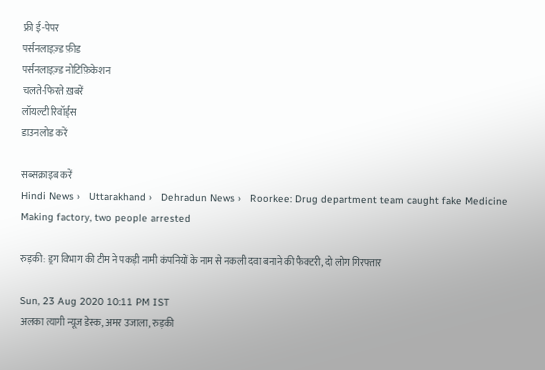फ्री ई-पेपर
पर्सनलाइज़्ड फ़ीड
पर्सनलाइज़्ड नोटिफ़िकेशन
चलते-फिरते ख़बरें
लॉयल्टी रिवॉर्ड्स
डाउनलोड करें

सब्सक्राइब करें
Hindi News ›   Uttarakhand ›   Dehradun News ›   Roorkee: Drug department team caught fake Medicine Making factory, two people arrested

रुड़की: ड्रग विभाग की टीम ने पकड़ी नामी कंपनियों के नाम से नकली दवा बनाने की फैक्टरी, दो लोग गिरफ्तार

Sun, 23 Aug 2020 10:11 PM IST
अलका त्यागी न्यूज डेस्क, अमर उजाला, रुड़की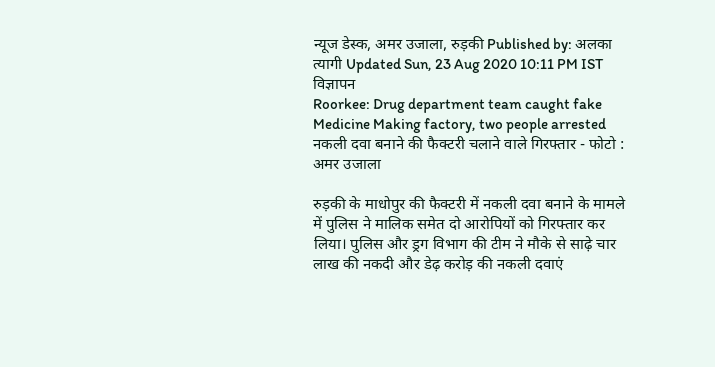न्यूज डेस्क, अमर उजाला, रुड़की Published by: अलका त्यागी Updated Sun, 23 Aug 2020 10:11 PM IST
विज्ञापन
Roorkee: Drug department team caught fake Medicine Making factory, two people arrested
नकली दवा बनाने की फैक्टरी चलाने वाले गिरफ्तार - फोटो : अमर उजाला

रुड़की के माधोपुर की फैक्टरी में नकली दवा बनाने के मामले में पुलिस ने मालिक समेत दो आरोपियों को गिरफ्तार कर लिया। पुलिस और ड्रग विभाग की टीम ने मौके से साढ़े चार लाख की नकदी और डेढ़ करोड़ की नकली दवाएं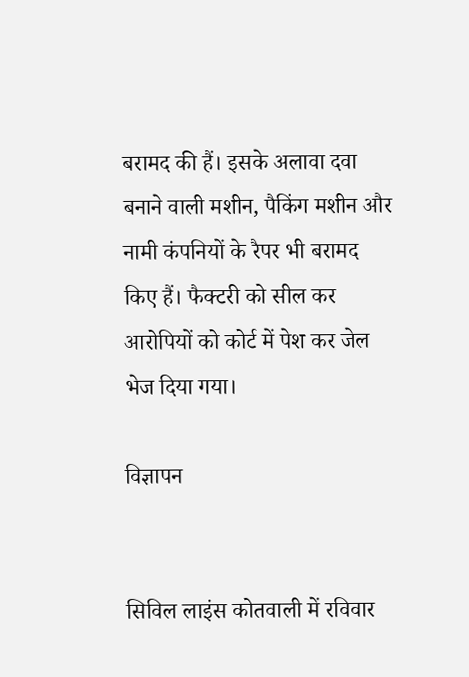बरामद की हैं। इसके अलावा दवा बनाने वाली मशीन, पैकिंग मशीन और नामी कंपनियों के रैपर भी बरामद किए हैं। फैक्टरी को सील कर आरोपियों को कोर्ट में पेश कर जेल भेज दिया गया।

विज्ञापन


सिविल लाइंस कोतवाली में रविवार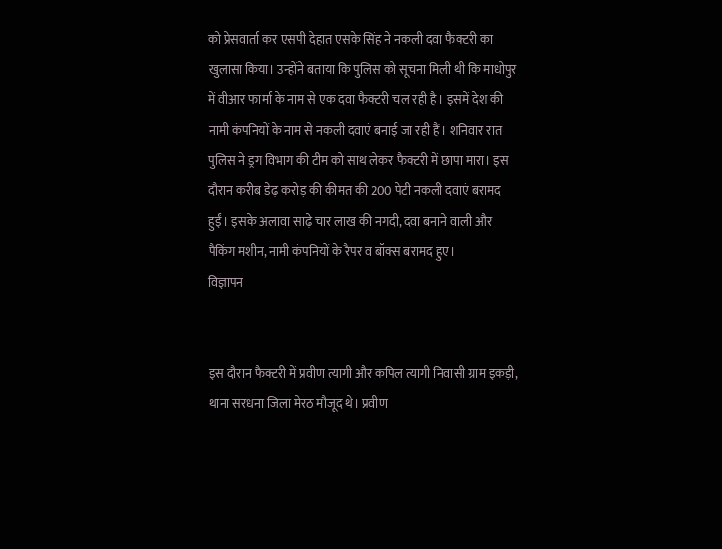को प्रेसवार्ता कर एसपी देहात एसके सिंह ने नकली दवा फैक्टरी का खुलासा किया। उन्होंने बताया कि पुलिस को सूचना मिली थी कि माधोपुर में वीआर फार्मा के नाम से एक दवा फैक्टरी चल रही है। इसमें देश की नामी कंपनियों के नाम से नकली दवाएं बनाई जा रही हैं। शनिवार रात पुलिस ने ड्रग विभाग की टीम को साथ लेकर फैक्टरी में छापा मारा। इस दौरान करीब डेढ़ करोड़ की कीमत की 200 पेटी नकली दवाएं बरामद हुईं। इसके अलावा साढ़े चार लाख की नगदी, दवा बनाने वाली और पैकिंग मशीन, नामी कंपनियों के रैपर व बॉक्स बरामद हुए।
विज्ञापन


इस दौरान फैक्टरी में प्रवीण त्यागी और कपिल त्यागी निवासी ग्राम इकड़ी, थाना सरधना जिला मेरठ मौजूद थे। प्रवीण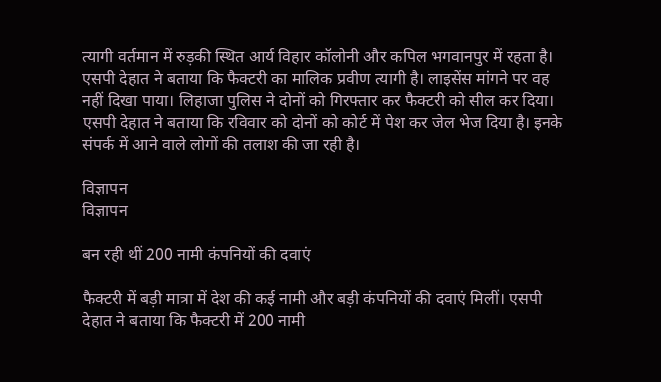त्यागी वर्तमान में रुड़की स्थित आर्य विहार कॉलोनी और कपिल भगवानपुर में रहता है। एसपी देहात ने बताया कि फैक्टरी का मालिक प्रवीण त्यागी है। लाइसेंस मांगने पर वह नहीं दिखा पाया। लिहाजा पुलिस ने दोनों को गिरफ्तार कर फैक्टरी को सील कर दिया। एसपी देहात ने बताया कि रविवार को दोनों को कोर्ट में पेश कर जेल भेज दिया है। इनके संपर्क में आने वाले लोगों की तलाश की जा रही है।

विज्ञापन
विज्ञापन

बन रही थीं 200 नामी कंपनियों की दवाएं

फैक्टरी में बड़ी मात्रा में देश की कई नामी और बड़ी कंपनियों की दवाएं मिलीं। एसपी देहात ने बताया कि फैक्टरी में 200 नामी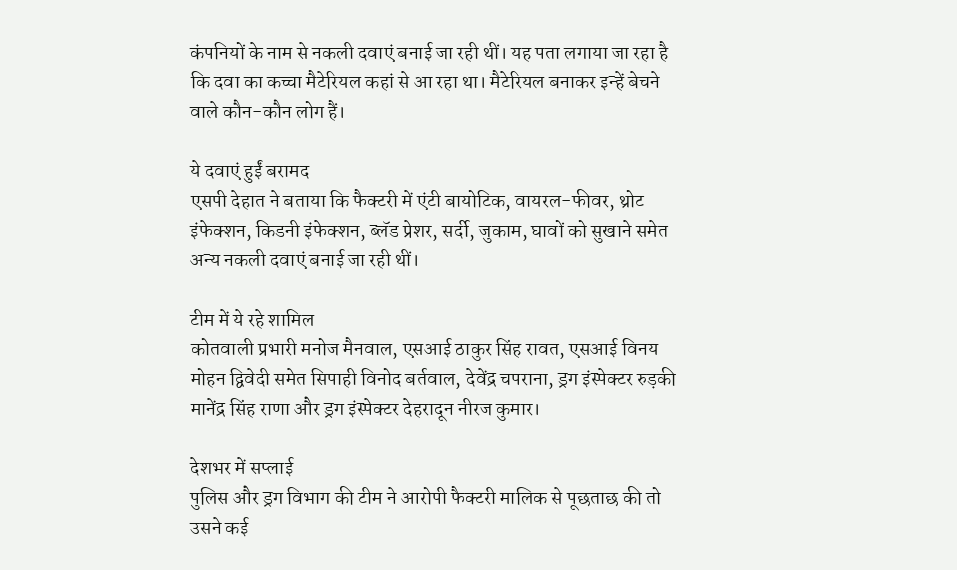कंपनियों के नाम से नकली दवाएं बनाई जा रही थीं। यह पता लगाया जा रहा है कि दवा का कच्चा मैटेरियल कहां से आ रहा था। मैटेरियल बनाकर इन्हें बेचने वाले कौन-कौन लोग हैं।

ये दवाएं हुईं बरामद
एसपी देहात ने बताया कि फैक्टरी में एंटी बायोटिक, वायरल-फीवर, थ्रोट इंफेक्शन, किडनी इंफेक्शन, ब्लॅड प्रेशर, सर्दी, जुकाम, घावों को सुखाने समेत अन्य नकली दवाएं बनाई जा रही थीं।

टीम में ये रहे शामिल
कोतवाली प्रभारी मनोज मैनवाल, एसआई ठाकुर सिंह रावत, एसआई विनय मोहन द्विवेदी समेत सिपाही विनोद बर्तवाल, देवेंद्र चपराना, ड्रग इंस्पेक्टर रुड़की मानेंद्र सिंह राणा और ड्रग इंस्पेक्टर देहरादून नीरज कुमार।

देशभर में सप्लाई
पुलिस और ड्रग विभाग की टीम ने आरोपी फैक्टरी मालिक से पूछताछ की तो उसने कई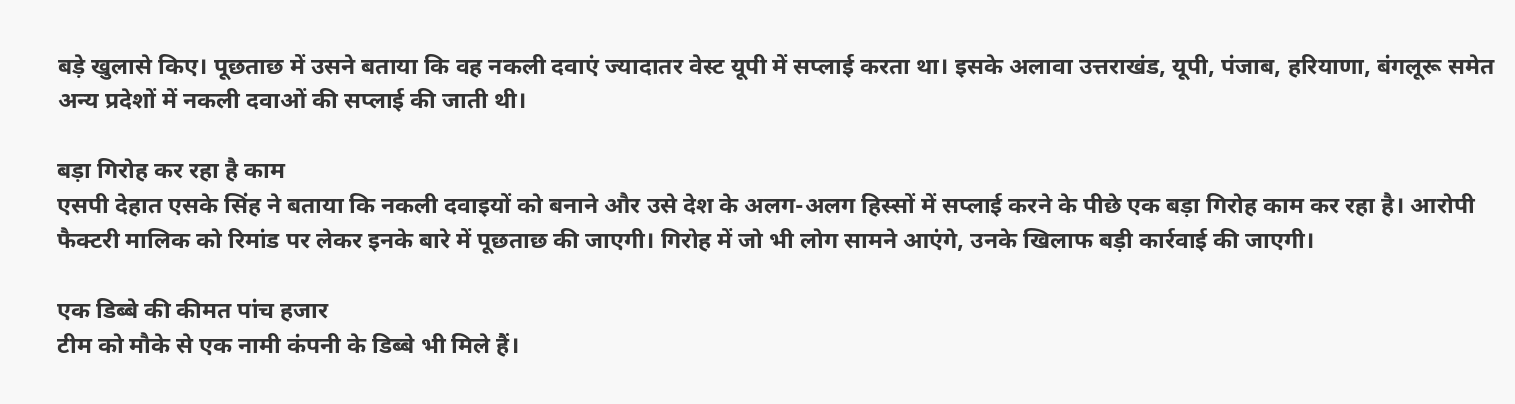बड़े खुलासे किए। पूछताछ में उसने बताया कि वह नकली दवाएं ज्यादातर वेस्ट यूपी में सप्लाई करता था। इसके अलावा उत्तराखंड, यूपी, पंजाब, हरियाणा, बंगलूरू समेत अन्य प्रदेशों में नकली दवाओं की सप्लाई की जाती थी।

बड़ा गिरोह कर रहा है काम
एसपी देहात एसके सिंह ने बताया कि नकली दवाइयों को बनाने और उसे देश के अलग-अलग हिस्सों में सप्लाई करने के पीछे एक बड़ा गिरोह काम कर रहा है। आरोपी फैक्टरी मालिक को रिमांड पर लेकर इनके बारे में पूछताछ की जाएगी। गिरोह में जो भी लोग सामने आएंगे, उनके खिलाफ बड़ी कार्रवाई की जाएगी।

एक डिब्बे की कीमत पांच हजार
टीम को मौके से एक नामी कंपनी के डिब्बे भी मिले हैं।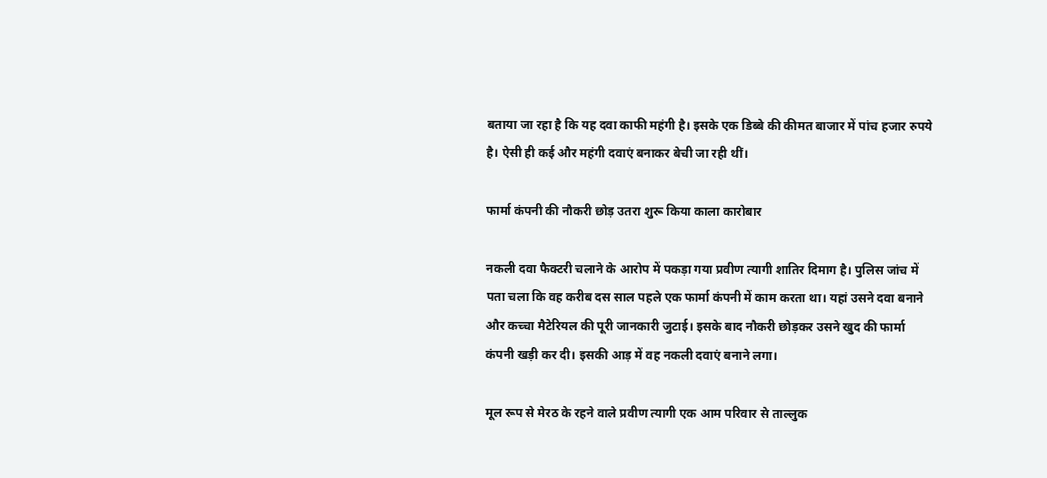बताया जा रहा है कि यह दवा काफी महंगी है। इसके एक डिब्बे की कीमत बाजार में पांच हजार रुपये है। ऐसी ही कई और महंगी दवाएं बनाकर बेची जा रही थीं।

फार्मा कंपनी की नौकरी छोड़ उतरा शुरू किया काला कारोबार

नकली दवा फैक्टरी चलाने के आरोप में पकड़ा गया प्रवीण त्यागी शातिर दिमाग है। पुलिस जांच में पता चला कि वह करीब दस साल पहले एक फार्मा कंपनी में काम करता था। यहां उसने दवा बनाने और कच्चा मैटेरियल की पूरी जानकारी जुटाई। इसके बाद नौकरी छोड़कर उसने खुद की फार्मा कंपनी खड़ी कर दी। इसकी आड़ में वह नकली दवाएं बनाने लगा।

मूल रूप से मेरठ के रहने वाले प्रवीण त्यागी एक आम परिवार से ताल्लुक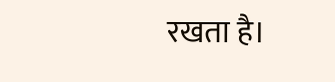रखता है।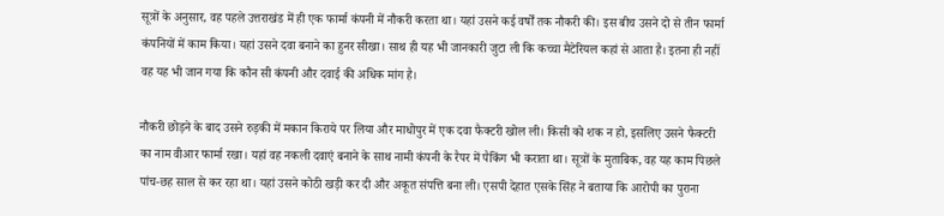सूत्रों के अनुसार, वह पहले उत्तराखंड में ही एक फार्मा कंपनी में नौकरी करता था। यहां उसने कई वर्षों तक नौकरी की। इस बीच उसने दो से तीन फार्मा कंपनियों में काम किया। यहां उसने दवा बनाने का हुनर सीखा। साथ ही यह भी जानकारी जुटा ली कि कच्चा मैटेरियल कहां से आता है। इतना ही नहीं वह यह भी जान गया कि कौन सी कंपनी और दवाई की अधिक मांग है।

नौकरी छोड़ने के बाद उसने रुड़की में मकान किराये पर लिया और माधोपुर में एक दवा फैक्टरी खोल ली। किसी को शक न हो, इसलिए उसने फैक्टरी का नाम वीआर फार्मा रखा। यहां वह नकली दवाएं बनाने के साथ नामी कंपनी के रैपर में पैकिंग भी कराता था। सूत्रों के मुताबिक, वह यह काम पिछले पांच-छह साल से कर रहा था। यहां उसने कोठी खड़ी कर दी और अकूत संपत्ति बना ली। एसपी देहात एसके सिंह ने बताया कि आरोपी का पुराना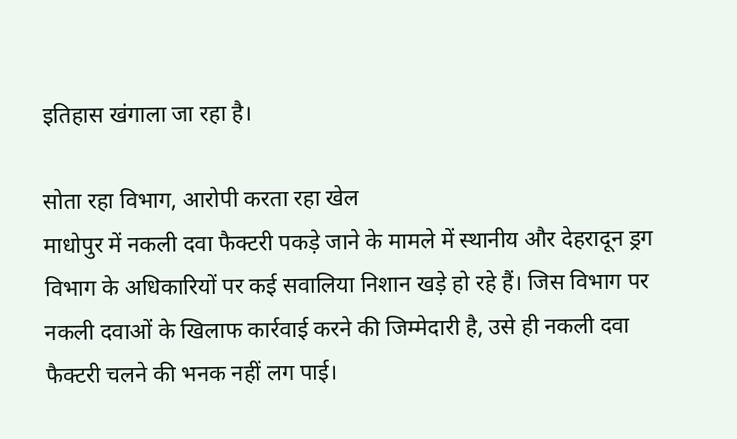इतिहास खंगाला जा रहा है।

सोता रहा विभाग, आरोपी करता रहा खेल
माधोपुर में नकली दवा फैक्टरी पकड़े जाने के मामले में स्थानीय और देहरादून ड्रग विभाग के अधिकारियों पर कई सवालिया निशान खड़े हो रहे हैं। जिस विभाग पर नकली दवाओं के खिलाफ कार्रवाई करने की जिम्मेदारी है, उसे ही नकली दवा फैक्टरी चलने की भनक नहीं लग पाई।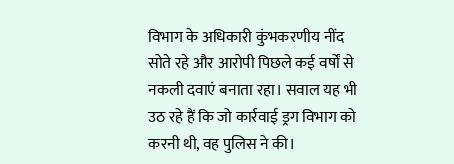विभाग के अधिकारी कुंभकरणीय नींद सोते रहे और आरोपी पिछले कई वर्षों से नकली दवाएं बनाता रहा। सवाल यह भी उठ रहे हैं कि जो कार्रवाई ड्रग विभाग को करनी थी, वह पुलिस ने की।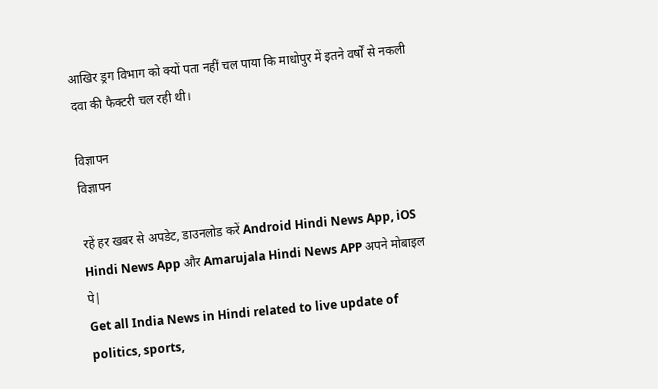आखिर ड्रग विभाग को क्यों पता नहीं चल पाया कि माधोपुर में इतने वर्षों से नकली दवा की फैक्टरी चल रही थी।

विज्ञापन
विज्ञापन

रहें हर खबर से अपडेट, डाउनलोड करें Android Hindi News App, iOS Hindi News App और Amarujala Hindi News APP अपने मोबाइल पे|
Get all India News in Hindi related to live update of politics, sports,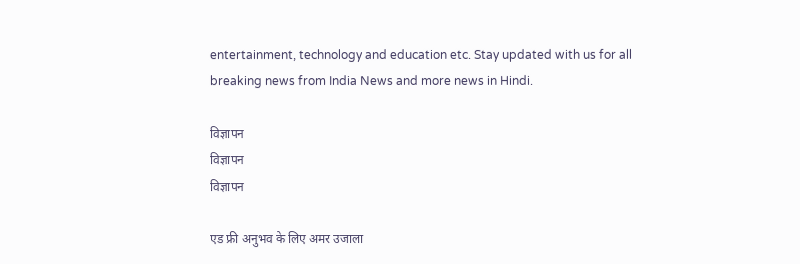entertainment, technology and education etc. Stay updated with us for all breaking news from India News and more news in Hindi.

विज्ञापन
विज्ञापन
विज्ञापन

एड फ्री अनुभव के लिए अमर उजाला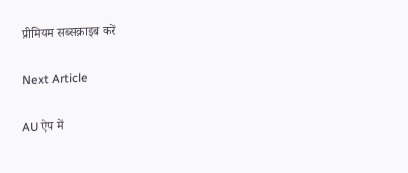प्रीमियम सब्सक्राइब करें

Next Article

AU ऐप में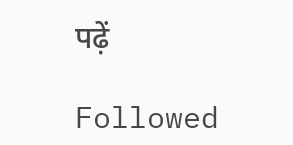पढ़ें

Followed